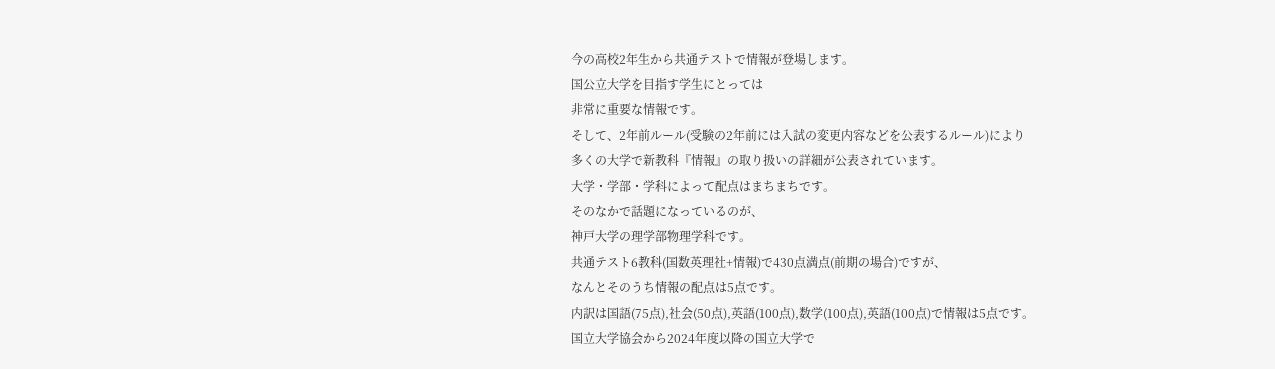今の高校2年生から共通テストで情報が登場します。
国公立大学を目指す学生にとっては
非常に重要な情報です。
そして、2年前ルール(受験の2年前には入試の変更内容などを公表するルール)により
多くの大学で新教科『情報』の取り扱いの詳細が公表されています。
大学・学部・学科によって配点はまちまちです。
そのなかで話題になっているのが、
神戸大学の理学部物理学科です。
共通テスト6教科(国数英理社+情報)で430点満点(前期の場合)ですが、
なんとそのうち情報の配点は5点です。
内訳は国語(75点),社会(50点),英語(100点),数学(100点),英語(100点)で情報は5点です。
国立大学協会から2024年度以降の国立大学で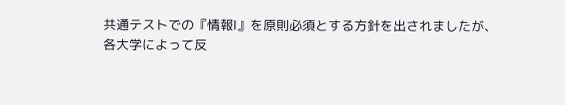共通テストでの『情報Ⅰ』を原則必須とする方針を出されましたが、
各大学によって反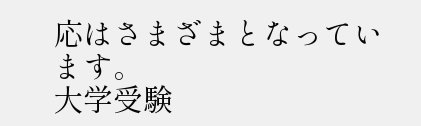応はさまざまとなっています。
大学受験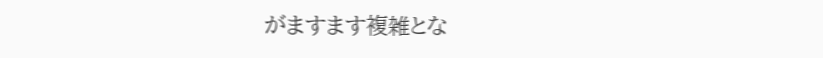がますます複雑とな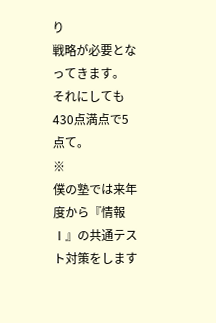り
戦略が必要となってきます。
それにしても430点満点で5点て。
※
僕の塾では来年度から『情報Ⅰ』の共通テスト対策をします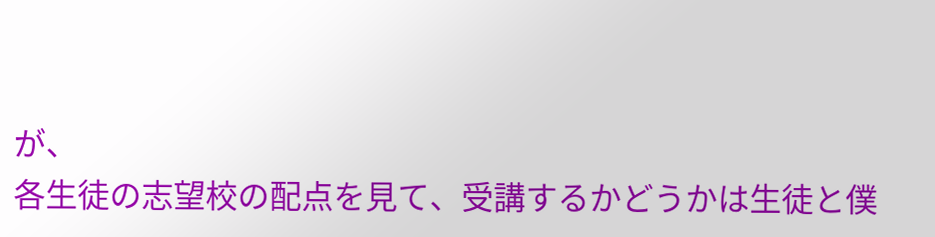が、
各生徒の志望校の配点を見て、受講するかどうかは生徒と僕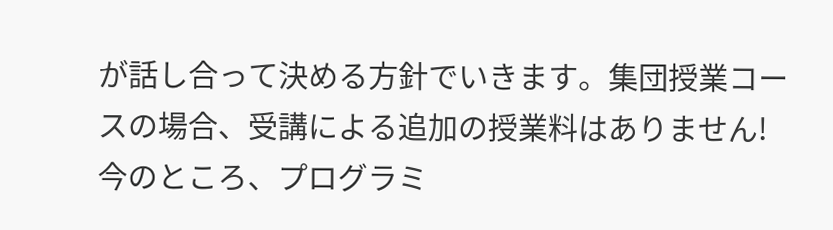が話し合って決める方針でいきます。集団授業コースの場合、受講による追加の授業料はありません!
今のところ、プログラミ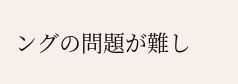ングの問題が難し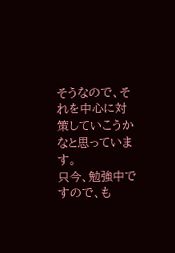そうなので、それを中心に対策していこうかなと思っています。
只今、勉強中ですので、も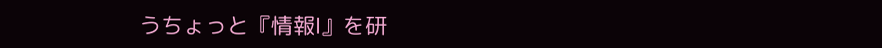うちょっと『情報Ⅰ』を研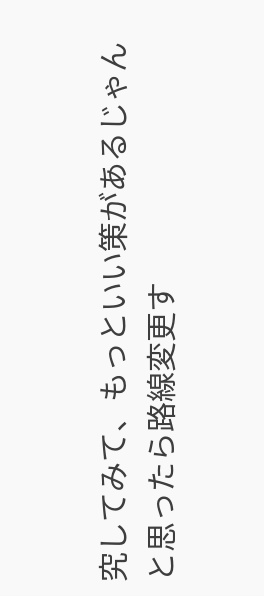究してみて、もっといい策があるじゃんと思ったら路線変更す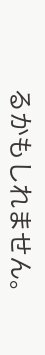るかもしれません。